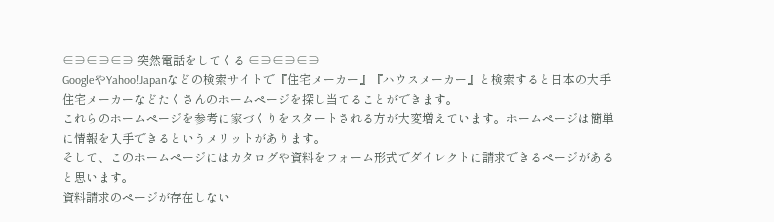∈∋∈∋∈∋ 突然電話をしてくる ∈∋∈∋∈∋
GoogleやYahoo!Japanなどの検索サイトで『住宅メーカー』『ハウスメーカー』と検索すると日本の大手住宅メーカーなどたくさんのホームページを探し当てることができます。
これらのホームページを参考に家づくりをスタートされる方が大変増えています。ホームページは簡単に情報を入手できるというメリットがあります。
そして、このホームページにはカタログや資料をフォーム形式でダイレクトに請求できるページがあると思います。
資料請求のページが存在しない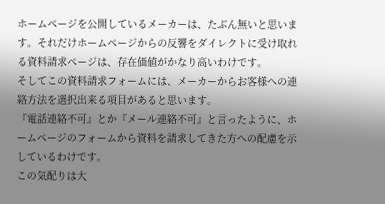ホームページを公開しているメーカーは、たぶん無いと思います。それだけホームページからの反響をダイレクトに受け取れる資料請求ページは、存在価値がかなり高いわけです。
そしてこの資料請求フォームには、メーカーからお客様への連絡方法を選択出来る項目があると思います。
『電話連絡不可』とか『メール連絡不可』と言ったように、ホームページのフォームから資料を請求してきた方への配慮を示しているわけです。
この気配りは大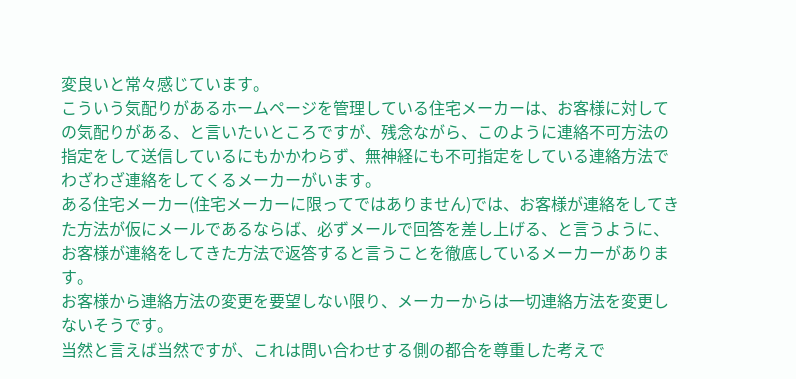変良いと常々感じています。
こういう気配りがあるホームページを管理している住宅メーカーは、お客様に対しての気配りがある、と言いたいところですが、残念ながら、このように連絡不可方法の指定をして送信しているにもかかわらず、無神経にも不可指定をしている連絡方法でわざわざ連絡をしてくるメーカーがいます。
ある住宅メーカー(住宅メーカーに限ってではありません)では、お客様が連絡をしてきた方法が仮にメールであるならば、必ずメールで回答を差し上げる、と言うように、お客様が連絡をしてきた方法で返答すると言うことを徹底しているメーカーがあります。
お客様から連絡方法の変更を要望しない限り、メーカーからは一切連絡方法を変更しないそうです。
当然と言えば当然ですが、これは問い合わせする側の都合を尊重した考えで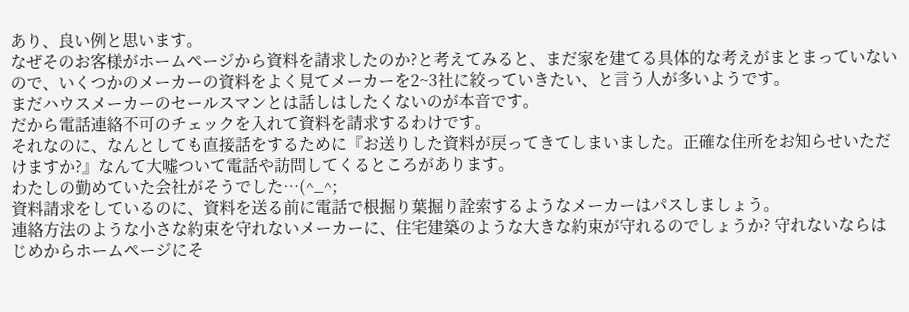あり、良い例と思います。
なぜそのお客様がホームページから資料を請求したのか?と考えてみると、まだ家を建てる具体的な考えがまとまっていないので、いくつかのメーカーの資料をよく見てメーカーを2~3社に絞っていきたい、と言う人が多いようです。
まだハウスメーカーのセールスマンとは話しはしたくないのが本音です。
だから電話連絡不可のチェックを入れて資料を請求するわけです。
それなのに、なんとしても直接話をするために『お送りした資料が戻ってきてしまいました。正確な住所をお知らせいただけますか?』なんて大嘘ついて電話や訪問してくるところがあります。
わたしの勤めていた会社がそうでした…(^_^;
資料請求をしているのに、資料を送る前に電話で根掘り葉掘り詮索するようなメーカーはパスしましょう。
連絡方法のような小さな約束を守れないメーカーに、住宅建築のような大きな約束が守れるのでしょうか? 守れないならはじめからホームページにそ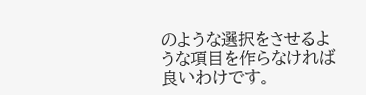のような選択をさせるような項目を作らなければ良いわけです。